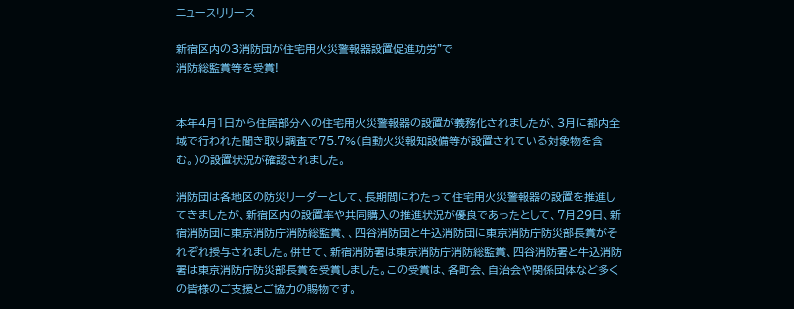ニュースリリース

新宿区内の3消防団が住宅用火災警報器設置促進功労"で
消防総監賞等を受賞!


本年4月1日から住居部分への住宅用火災警報器の設置が義務化されましたが、3月に都内全域で行われた聞き取り調査で75.7%(自動火災報知設備等が設置されている対象物を含む。)の設置状況が確認されました。

消防団は各地区の防災リーダーとして、長期間にわたって住宅用火災警報器の設置を推進してきましたが、新宿区内の設置率や共同購入の推進状況が優良であったとして、7月29日、新宿消防団に東京消防庁消防総監賞、、四谷消防団と牛込消防団に東京消防庁防災部長賞がそれぞれ授与されました。併せて、新宿消防署は東京消防庁消防総監賞、四谷消防署と牛込消防署は東京消防庁防災部長賞を受賞しました。この受賞は、各町会、自治会や関係団体など多くの皆様のご支援とご協力の賜物です。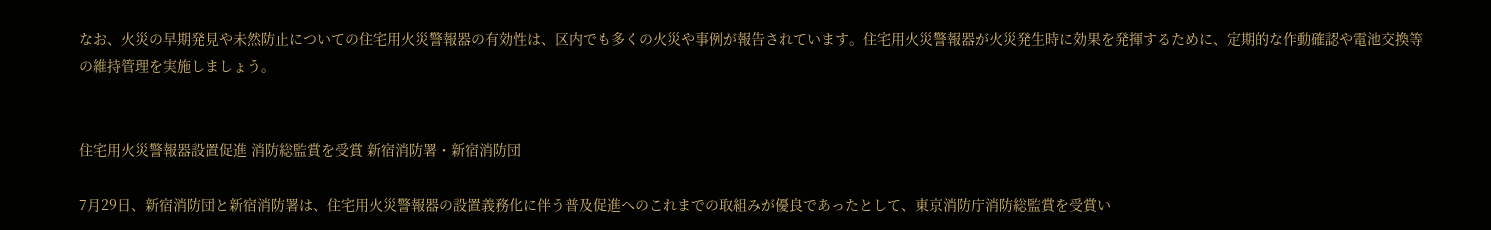なお、火災の早期発見や未然防止についての住宅用火災警報器の有効性は、区内でも多くの火災や事例が報告されています。住宅用火災警報器が火災発生時に効果を発揮するために、定期的な作動確認や電池交換等の維持管理を実施しましょう。


住宅用火災警報器設置促進 消防総監賞を受賞 新宿消防署・新宿消防団

7月29日、新宿消防団と新宿消防署は、住宅用火災警報器の設置義務化に伴う普及促進へのこれまでの取組みが優良であったとして、東京消防庁消防総監賞を受賞い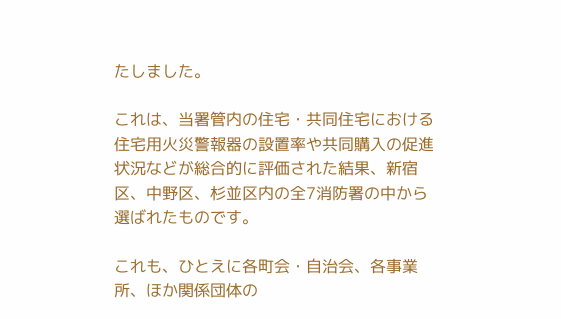たしました。

これは、当署管内の住宅・共同住宅における住宅用火災警報器の設置率や共同購入の促進状況などが総合的に評価された結果、新宿区、中野区、杉並区内の全7消防署の中から選ばれたものです。

これも、ひとえに各町会・自治会、各事業所、ほか関係団体の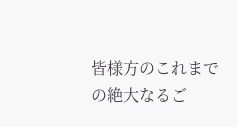皆様方のこれまでの絶大なるご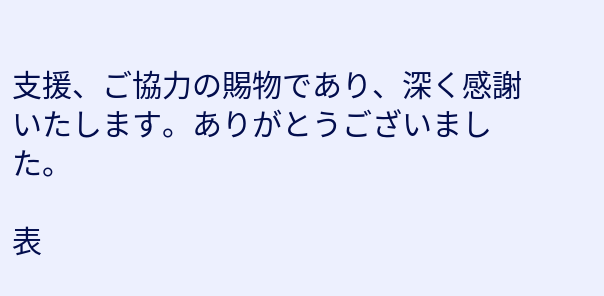支援、ご協力の賜物であり、深く感謝いたします。ありがとうございました。

表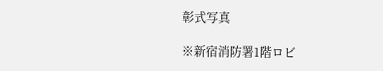彰式写真

※新宿消防署1階ロビ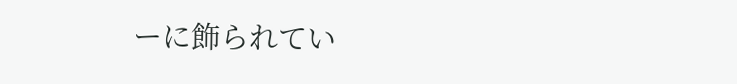ーに飾られてい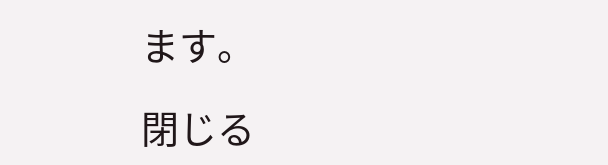ます。

閉じる